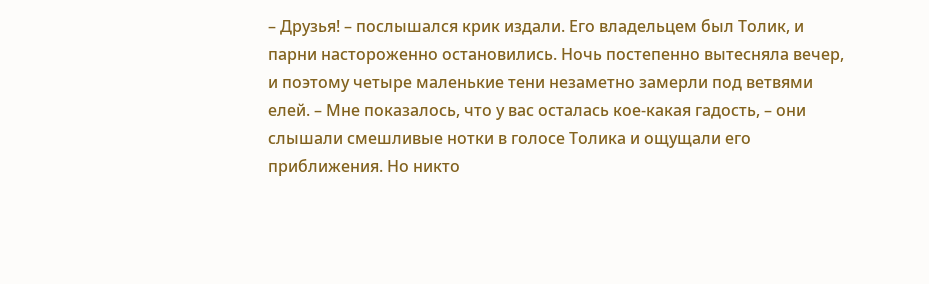– Друзья! – послышался крик издали. Его владельцем был Толик, и парни настороженно остановились. Ночь постепенно вытесняла вечер, и поэтому четыре маленькие тени незаметно замерли под ветвями елей. – Мне показалось, что у вас осталась кое-какая гадость, – они слышали смешливые нотки в голосе Толика и ощущали его приближения. Но никто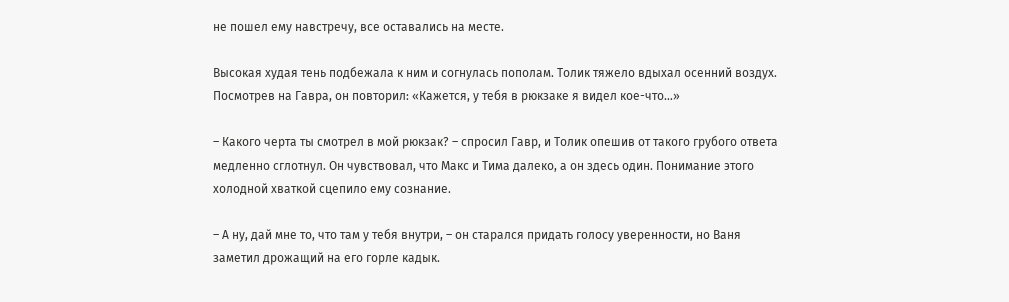не пошел ему навстречу, все оставались на месте.

Высокая худая тень подбежала к ним и согнулась пополам. Толик тяжело вдыхал осенний воздух. Посмотрев на Гавра, он повторил: «Кажется, у тебя в рюкзаке я видел кое-что…»

– Какого черта ты смотрел в мой рюкзак? – спросил Гавр, и Толик опешив от такого грубого ответа медленно сглотнул. Он чувствовал, что Макс и Тима далеко, а он здесь один. Понимание этого холодной хваткой сцепило ему сознание.

– А ну, дай мне то, что там у тебя внутри, – он старался придать голосу уверенности, но Ваня заметил дрожащий на его горле кадык.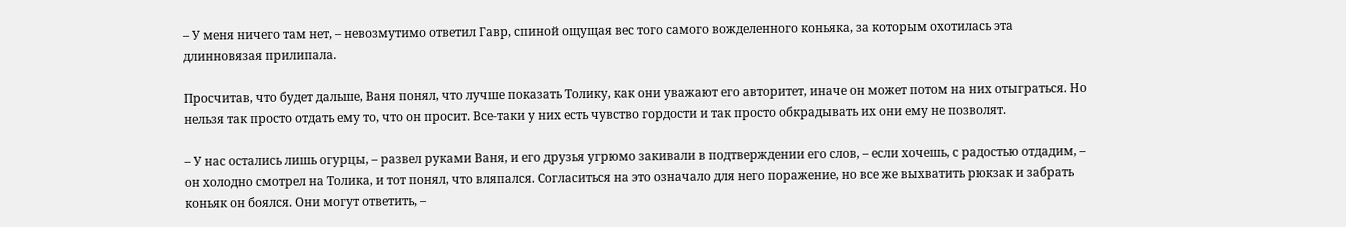– У меня ничего там нет, – невозмутимо ответил Гавр, спиной ощущая вес того самого вожделенного коньяка, за которым охотилась эта длинновязая прилипала.

Просчитав, что будет дальше, Ваня понял, что лучше показать Толику, как они уважают его авторитет, иначе он может потом на них отыграться. Но нельзя так просто отдать ему то, что он просит. Все-таки у них есть чувство гордости и так просто обкрадывать их они ему не позволят.

– У нас остались лишь огурцы, – развел руками Ваня, и его друзья угрюмо закивали в подтверждении его слов, – если хочешь, с радостью отдадим, – он холодно смотрел на Толика, и тот понял, что вляпался. Согласиться на это означало для него поражение, но все же выхватить рюкзак и забрать коньяк он боялся. Они могут ответить, –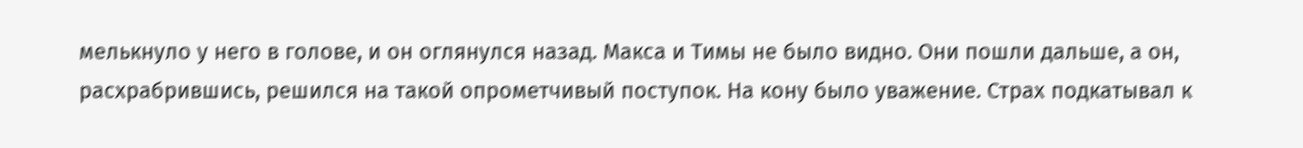мелькнуло у него в голове, и он оглянулся назад. Макса и Тимы не было видно. Они пошли дальше, а он, расхрабрившись, решился на такой опрометчивый поступок. На кону было уважение. Страх подкатывал к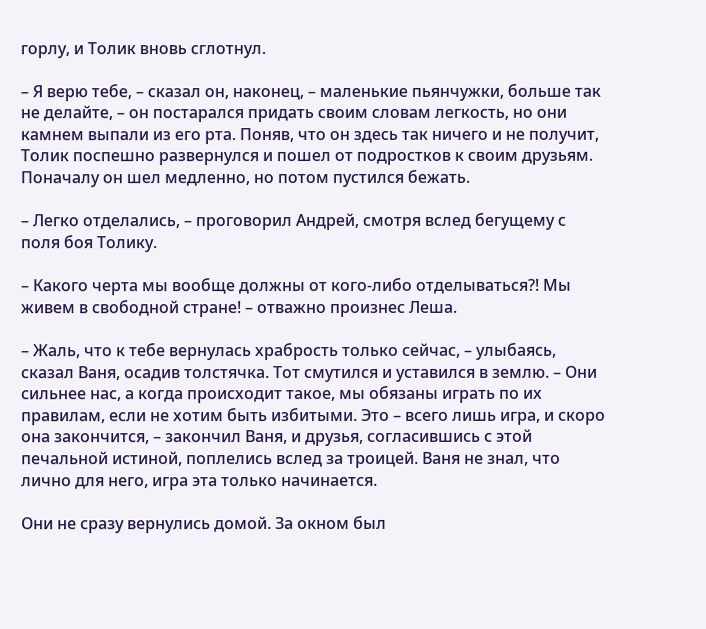горлу, и Толик вновь сглотнул.

– Я верю тебе, – сказал он, наконец, – маленькие пьянчужки, больше так не делайте, – он постарался придать своим словам легкость, но они камнем выпали из его рта. Поняв, что он здесь так ничего и не получит, Толик поспешно развернулся и пошел от подростков к своим друзьям. Поначалу он шел медленно, но потом пустился бежать.

– Легко отделались, – проговорил Андрей, смотря вслед бегущему с поля боя Толику.

– Какого черта мы вообще должны от кого-либо отделываться?! Мы живем в свободной стране! – отважно произнес Леша.

– Жаль, что к тебе вернулась храбрость только сейчас, – улыбаясь, сказал Ваня, осадив толстячка. Тот смутился и уставился в землю. – Они сильнее нас, а когда происходит такое, мы обязаны играть по их правилам, если не хотим быть избитыми. Это – всего лишь игра, и скоро она закончится, – закончил Ваня, и друзья, согласившись с этой печальной истиной, поплелись вслед за троицей. Ваня не знал, что лично для него, игра эта только начинается.

Они не сразу вернулись домой. За окном был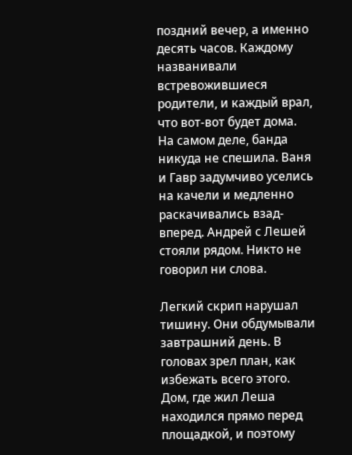поздний вечер, а именно десять часов. Каждому названивали встревожившиеся родители, и каждый врал, что вот-вот будет дома. На самом деле, банда никуда не спешила. Ваня и Гавр задумчиво уселись на качели и медленно раскачивались взад-вперед. Андрей с Лешей стояли рядом. Никто не говорил ни слова.

Легкий скрип нарушал тишину. Они обдумывали завтрашний день. В головах зрел план, как избежать всего этого. Дом, где жил Леша находился прямо перед площадкой, и поэтому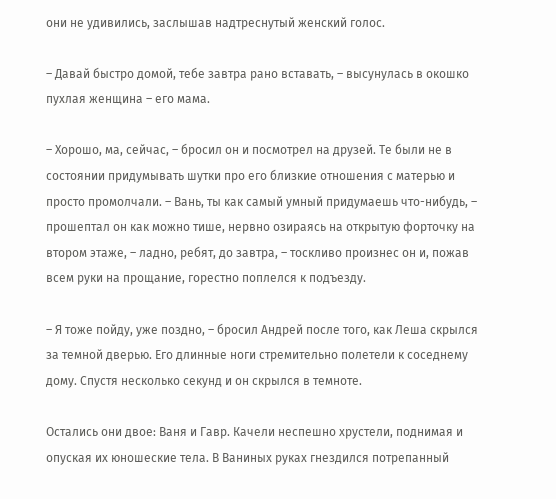они не удивились, заслышав надтреснутый женский голос.

– Давай быстро домой, тебе завтра рано вставать, – высунулась в окошко пухлая женщина – его мама.

– Хорошо, ма, сейчас, – бросил он и посмотрел на друзей. Те были не в состоянии придумывать шутки про его близкие отношения с матерью и просто промолчали. – Вань, ты как самый умный придумаешь что-нибудь, – прошептал он как можно тише, нервно озираясь на открытую форточку на втором этаже, – ладно, ребят, до завтра, – тоскливо произнес он и, пожав всем руки на прощание, горестно поплелся к подъезду.

– Я тоже пойду, уже поздно, – бросил Андрей после того, как Леша скрылся за темной дверью. Его длинные ноги стремительно полетели к соседнему дому. Спустя несколько секунд и он скрылся в темноте.

Остались они двое: Ваня и Гавр. Качели неспешно хрустели, поднимая и опуская их юношеские тела. В Ваниных руках гнездился потрепанный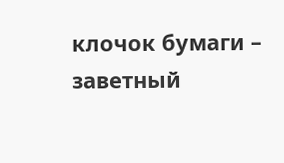клочок бумаги – заветный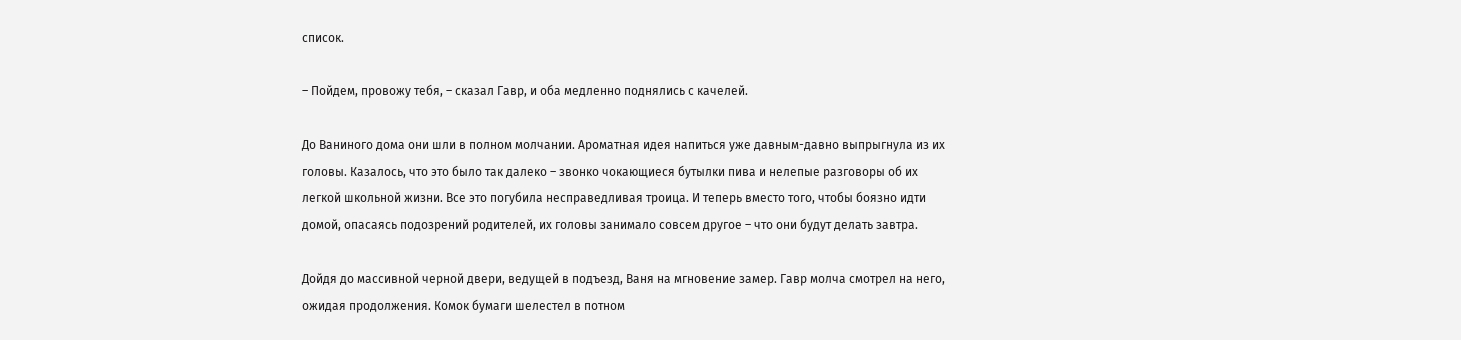список.

– Пойдем, провожу тебя, – сказал Гавр, и оба медленно поднялись с качелей.

До Ваниного дома они шли в полном молчании. Ароматная идея напиться уже давным-давно выпрыгнула из их головы. Казалось, что это было так далеко – звонко чокающиеся бутылки пива и нелепые разговоры об их легкой школьной жизни. Все это погубила несправедливая троица. И теперь вместо того, чтобы боязно идти домой, опасаясь подозрений родителей, их головы занимало совсем другое – что они будут делать завтра.

Дойдя до массивной черной двери, ведущей в подъезд, Ваня на мгновение замер. Гавр молча смотрел на него, ожидая продолжения. Комок бумаги шелестел в потном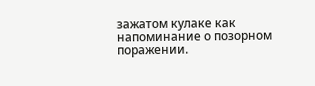зажатом кулаке как напоминание о позорном поражении.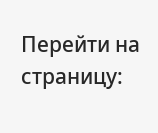Перейти на страницу: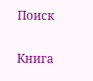Поиск

Книга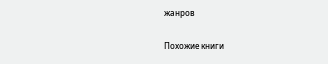жанров

Похожие книги